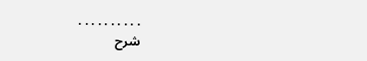. . . . . . . . . .
شرح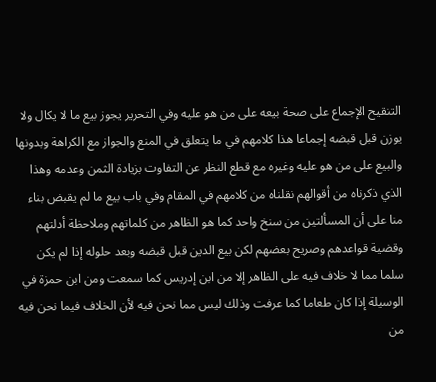التنقيح الإجماع على صحة بيعه على من هو عليه وفي التحرير يجوز بيع ما لا يكال ولا يوزن قبل قبضه إجماعا هذا كلامهم في ما يتعلق في المنع والجواز مع الكراهة وبدونها والبيع على من هو عليه وغيره مع قطع النظر عن التفاوت بزيادة الثمن وعدمه وهذا الذي ذكرناه من أقوالهم نقلناه من كلامهم في المقام وفي باب بيع ما لم يقبض بناء منا على أن المسألتين من سنخ واحد كما هو الظاهر من كلماتهم وملاحظة أدلتهم وقضية قواعدهم وصريح بعضهم لكن بيع الدين قبل قبضه وبعد حلوله إذا لم يكن سلما مما لا خلاف فيه على الظاهر إلا من ابن إدريس كما سمعت ومن ابن حمزة في الوسيلة إذا كان طعاما كما عرفت وذلك ليس مما نحن فيه لأن الخلاف فيما نحن فيه من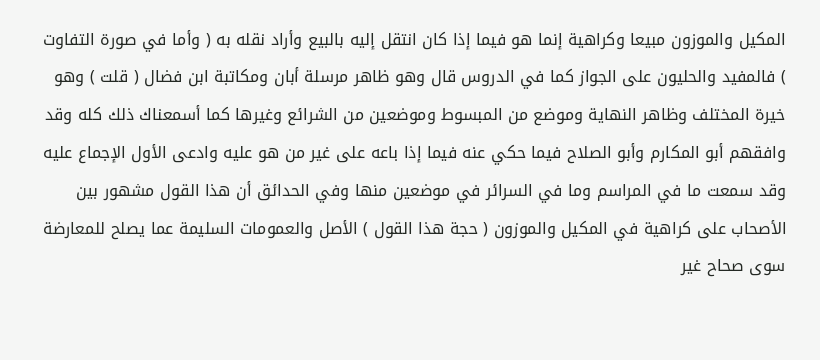المكيل والموزون مبيعا وكراهية إنما هو فيما إذا كان انتقل إليه بالبيع وأراد نقله به ( وأما في صورة التفاوت ) فالمفيد والحليون على الجواز كما في الدروس قال وهو ظاهر مرسلة أبان ومكاتبة ابن فضال ( قلت ) وهو خيرة المختلف وظاهر النهاية وموضع من المبسوط وموضعين من الشرائع وغيرها كما أسمعناك ذلك كله وقد وافقهم أبو المكارم وأبو الصلاح فيما حكي عنه فيما إذا باعه على غير من هو عليه وادعى الأول الإجماع عليه وقد سمعت ما في المراسم وما في السرائر في موضعين منها وفي الحدائق أن هذا القول مشهور بين الأصحاب على كراهية في المكيل والموزون ( حجة هذا القول ) الأصل والعمومات السليمة عما يصلح للمعارضة سوى صحاح غير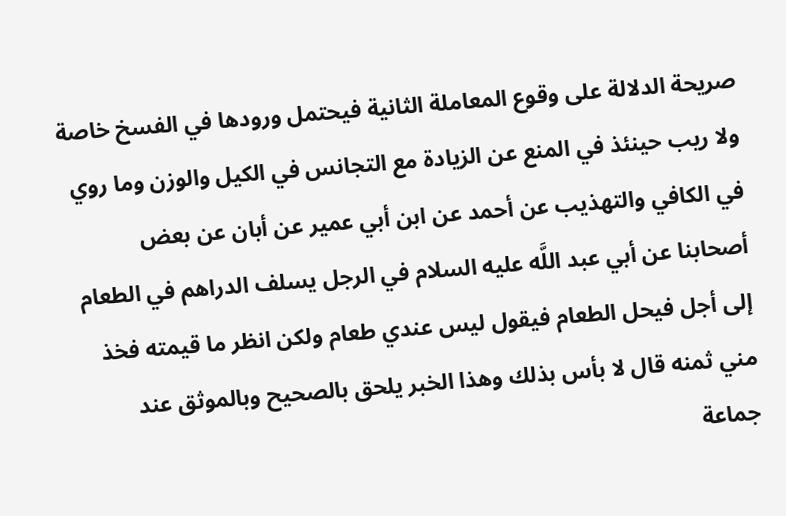صريحة الدلالة على وقوع المعاملة الثانية فيحتمل ورودها في الفسخ خاصة ولا ريب حينئذ في المنع عن الزيادة مع التجانس في الكيل والوزن وما روي في الكافي والتهذيب عن أحمد عن ابن أبي عمير عن أبان عن بعض أصحابنا عن أبي عبد اللَّه عليه السلام في الرجل يسلف الدراهم في الطعام إلى أجل فيحل الطعام فيقول ليس عندي طعام ولكن انظر ما قيمته فخذ مني ثمنه قال لا بأس بذلك وهذا الخبر يلحق بالصحيح وبالموثق عند جماعة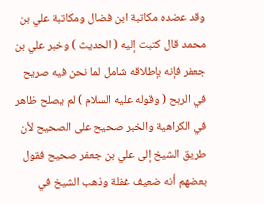وقد عضده مكاتبة ابن فضال ومكاتبة علي بن محمد قال كتبت إليه ( الحديث ) وخبر علي بن جعفر فإنه بإطلاقه شامل لما نحن فيه صريح في الربح ( وقوله عليه السلام ) لم يصلح ظاهر في الكراهية والخبر صحيح على الصحيح لأن طريق الشيخ إلى علي بن جعفر صحيح فقول بعضهم أنه ضعيف غفلة وذهب الشيخ في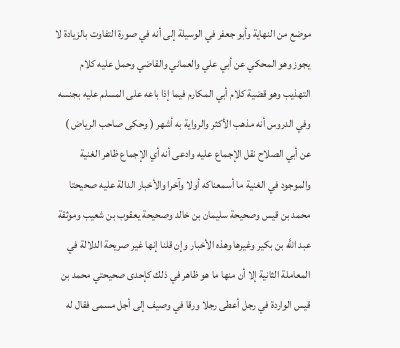موضع من النهاية وأبو جعفر في الوسيلة إلى أنه في صورة التفاوت بالزيادة لا يجوز وهو المحكي عن أبي علي والعماني والقاضي وحمل عليه كلام التهذيب وهو قضية كلام أبي المكارم فيما إذا باعه على المسلم عليه بجنسه وفي الدروس أنه مذهب الأكثر والرواية به أشهر ( وحكى صاحب الرياض ) عن أبي الصلاح نقل الإجماع عليه وادعى أنه أي الإجماع ظاهر الغنية والموجود في الغنية ما أسمعناكه أولا وآخرا والأخبار الدالة عليه صحيحتا محمد بن قيس وصحيحة سليمان بن خالد وصحيحة يعقوب بن شعيب وموثقة عبد اللَّه بن بكير وغيرها وهذه الأخبار وإن قلنا إنها غير صريحة الدلالة في المعاملة الثانية إلا أن منها ما هو ظاهر في ذلك كإحدى صحيحتي محمد بن قيس الواردة في رجل أعطى رجلا ورقا في وصيف إلى أجل مسمى فقال له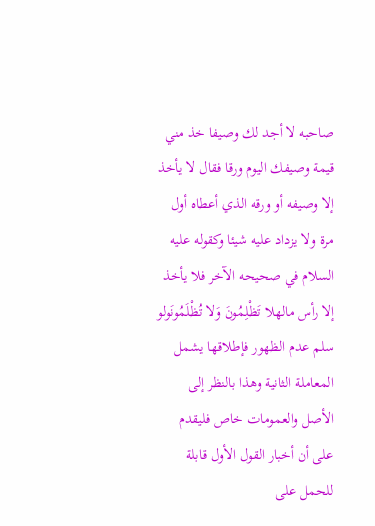صاحبه لا أجد لك وصيفا خذ مني قيمة وصيفك اليوم ورقا فقال لا يأخذ إلا وصيفه أو ورقه الذي أعطاه أول مرة ولا يزداد عليه شيئا وكقوله عليه السلام في صحيحه الآخر فلا يأخذ إلا رأس مالهلا تَظْلِمُونَ وَلا تُظْلَمُونَولو سلم عدم الظهور فإطلاقها يشمل المعاملة الثانية وهذا بالنظر إلى الأصل والعمومات خاص فليقدم على أن أخبار القول الأول قابلة للحمل على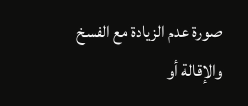صورة عدم الزيادة مع الفسخ والإقالة أو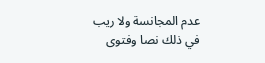عدم المجانسة ولا ريب في ذلك نصا وفتوى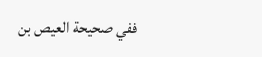ففي صحيحة العيص بن